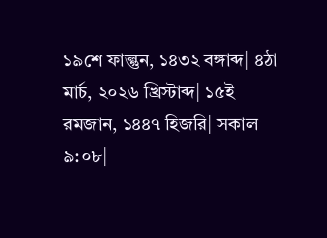১৯শে ফাল্গুন, ১৪৩২ বঙ্গাব্দ| ৪ঠা মার্চ, ২০২৬ খ্রিস্টাব্দ| ১৫ই রমজান, ১৪৪৭ হিজরি| সকাল ৯:০৮|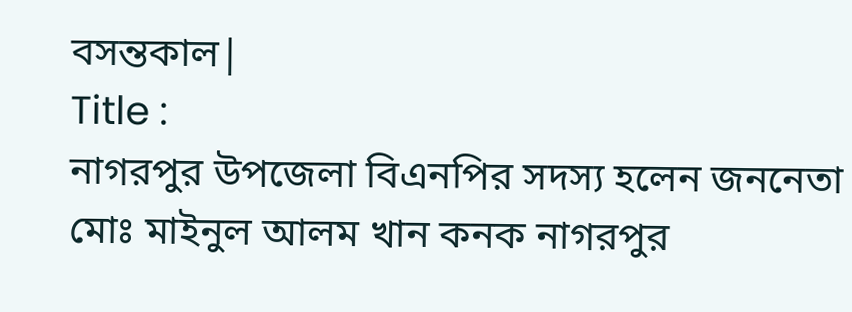বসন্তকাল|
Title :
নাগরপুর উপজেলা বিএনপির সদস্য হলেন জননেতা মোঃ মাইনুল আলম খান কনক নাগরপুর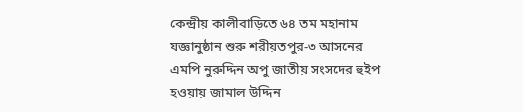কেন্দ্রীয় কালীবাড়িতে ৬৪ তম মহানাম যজ্ঞানুষ্ঠান শুরু শরীয়তপুর-৩ আসনের এমপি নুরুদ্দিন অপু জাতীয় সংসদের হুইপ হওয়ায় জামাল উদ্দিন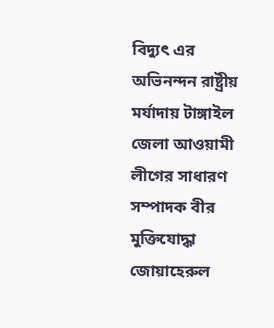বিদ্যুৎ এর অভিনন্দন রাষ্ট্রীয় মর্যাদায় টাঙ্গাইল জেলা আওয়ামী লীগের সাধারণ সম্পাদক বীর মুক্তিযোদ্ধা জোয়াহেরুল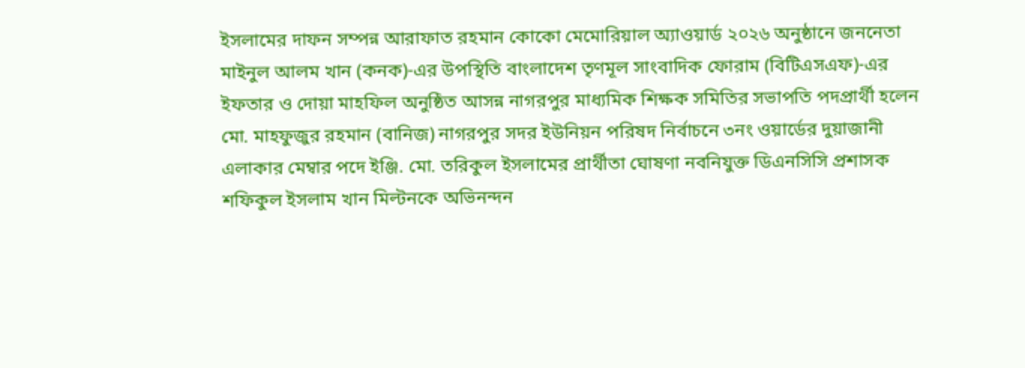ইসলামের দাফন সম্পন্ন আরাফাত রহমান কোকো মেমোরিয়াল অ্যাওয়ার্ড ২০২৬ অনুষ্ঠানে জননেতা মাইনুল আলম খান (কনক)-এর উপস্থিতি বাংলাদেশ তৃণমূল সাংবাদিক ফোরাম (বিটিএসএফ)-এর ইফতার ও দোয়া মাহফিল অনুষ্ঠিত আসন্ন নাগরপুর মাধ্যমিক শিক্ষক সমিতির সভাপতি পদপ্রার্থী হলেন মো. মাহফুজুর রহমান (বানিজ) নাগরপুর সদর ইউনিয়ন পরিষদ নির্বাচনে ৩নং ওয়ার্ডের দুয়াজানী এলাকার মেম্বার পদে ইঞ্জি. মো. তরিকুল ইসলামের প্রার্থীতা ঘোষণা নবনিযুক্ত ডিএনসিসি প্রশাসক শফিকুল ইসলাম খান মিল্টনকে অভিনন্দন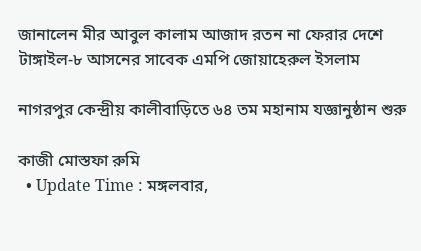জানালেন মীর আবুল কালাম আজাদ রতন না ফেরার দেশে টাঙ্গাইল-৮ আসনের সাবেক এমপি জোয়াহেরুল ইসলাম

নাগরপুর কেন্দ্রীয় কালীবাড়িতে ৬৪ তম মহানাম যজ্ঞানুষ্ঠান শুরু

কাজী মোস্তফা রুমি
  • Update Time : মঙ্গলবার,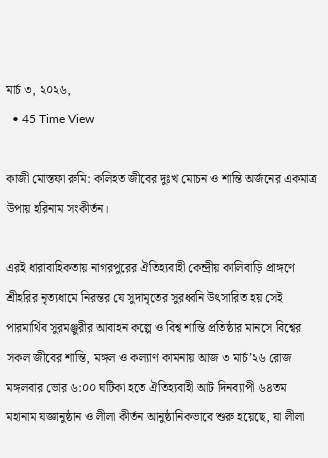মার্চ ৩, ২০২৬,
  • 45 Time View

কাজী মোস্তফা রুমি: কলিহত জীবের দুঃখ মোচন ও শান্তি অর্জনের একমাত্র উপায় হরিনাম সংকীর্তন।

এরই ধারাবাহিকতায় নাগরপুরের ঐতিহ্যবাহী কেন্দ্রীয় কালিবাড়ি প্রাঙ্গণে শ্রীহরির নৃত্যধামে নিরন্তর যে সুদামৃতের সুরধ্বনি উৎসারিত হয় সেই পারমার্থিব সুরমঞ্জুরীর আবাহন কল্পে ও বিশ্ব শান্তি প্রতিষ্ঠার মানসে বিশ্বের সকল জীবের শান্তি, মঙ্গল ও কল্যাণ কামনায় আজ ৩ মার্চ’২৬ রোজ মঙ্গলবার ভোর ৬:০০ ঘটিকা হতে ঐতিহ্যবাহী আট দিনব্যাপী ৬৪তম মহানাম যজ্ঞানুষ্ঠান ও লীলা কীর্তন আনুষ্ঠানিকভাবে শুরু হয়েছে, যা লীলা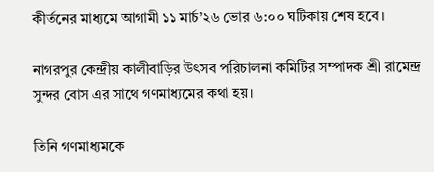কীর্তনের মাধ্যমে আগামী ১১ মার্চ’২৬ ভোর ৬:০০ ঘটিকায় শেষ হবে।

নাগরপুর কেন্দ্রীয় কালীবাড়ির উৎসব পরিচালনা কমিটির সম্পাদক শ্রী রামেন্দ্র সুন্দর বোস এর সাথে গণমাধ্যমের কথা হয়।

তিনি গণমাধ্যমকে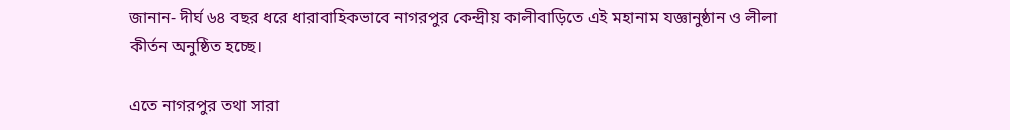জানান- দীর্ঘ ৬৪ বছর ধরে ধারাবাহিকভাবে নাগরপুর কেন্দ্রীয় কালীবাড়িতে এই মহানাম যজ্ঞানুষ্ঠান ও লীলা কীর্তন অনুষ্ঠিত হচ্ছে।

এতে নাগরপুর তথা সারা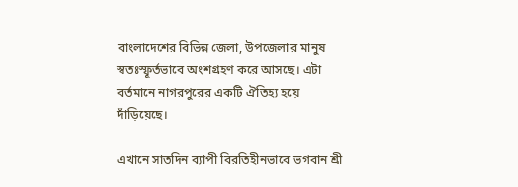বাংলাদেশের বিভিন্ন জেলা, উপজেলার মানুষ স্বতঃস্ফূর্তভাবে অংশগ্রহণ করে আসছে। এটা বর্তমানে নাগরপুরের একটি ঐতিহ্য হয়ে দাঁড়িয়েছে।

এখানে সাতদিন ব্যাপী বিরতিহীনভাবে ভগবান শ্রী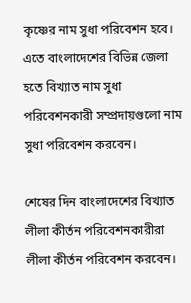কৃষ্ণের নাম সুধা পরিবেশন হবে। এতে বাংলাদেশের বিভিন্ন জেলা হতে বিখ্যাত নাম সুধা পরিবেশনকারী সম্প্রদায়গুলো নাম সুধা পরিবেশন করবেন।

শেষের দিন বাংলাদেশের বিখ্যাত লীলা কীর্তন পরিবেশনকারীরা লীলা কীর্তন পরিবেশন করবেন।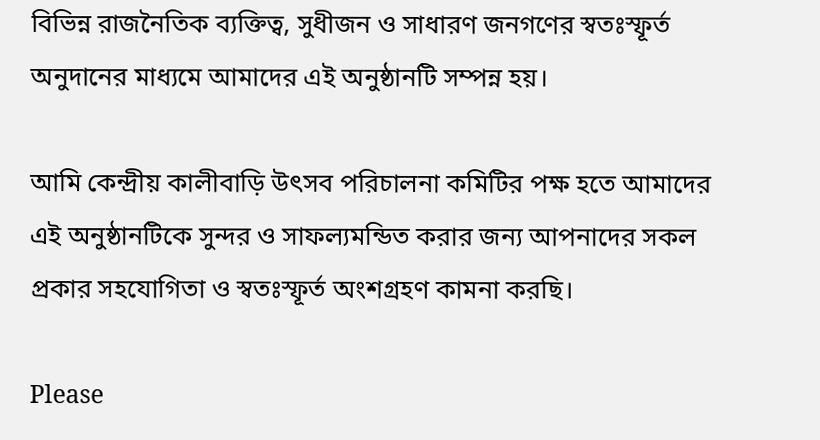বিভিন্ন রাজনৈতিক ব্যক্তিত্ব, সুধীজন ও সাধারণ জনগণের স্বতঃস্ফূর্ত অনুদানের মাধ্যমে আমাদের এই অনুষ্ঠানটি সম্পন্ন হয়।

আমি কেন্দ্রীয় কালীবাড়ি উৎসব পরিচালনা কমিটির পক্ষ হতে আমাদের এই অনুষ্ঠানটিকে সুন্দর ও সাফল্যমন্ডিত করার জন্য আপনাদের সকল প্রকার সহযোগিতা ও স্বতঃস্ফূর্ত অংশগ্রহণ কামনা করছি।

Please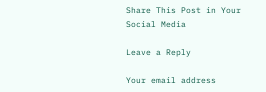Share This Post in Your Social Media

Leave a Reply

Your email address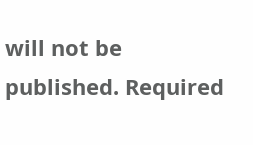will not be published. Required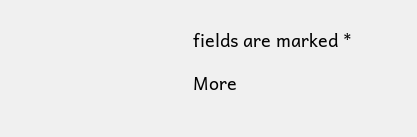fields are marked *

More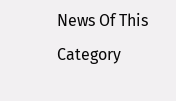News Of This Category